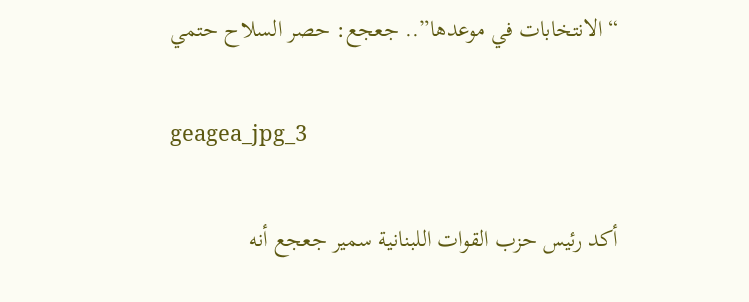“الانتخابات في موعدها”.. جعجع: حصر السلاح حتمي

geagea_jpg_3

أكد رئيس حزب القوات اللبنانية سمير جعجع أنه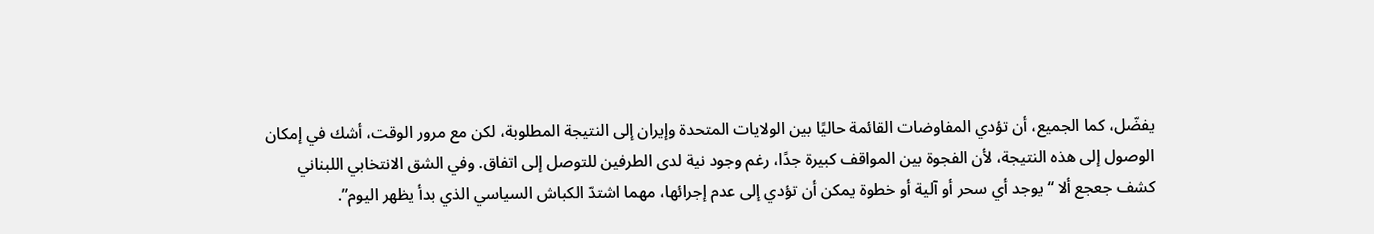يفضّل، كما الجميع، أن تؤدي المفاوضات القائمة حاليًا بين الولايات المتحدة وإيران إلى النتيجة المطلوبة، لكن مع مرور الوقت، أشك في إمكان الوصول إلى هذه النتيجة، لأن الفجوة بين المواقف كبيرة جدًا، رغم وجود نية لدى الطرفين للتوصل إلى اتفاق. وفي الشق الانتخابي اللبناني كشف جعجع ألا “يوجد أي سحر أو آلية أو خطوة يمكن أن تؤدي إلى عدم إجرائها، مهما اشتدّ الكباش السياسي الذي بدأ يظهر اليوم”.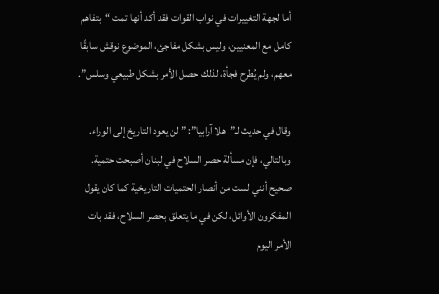أما لجهة التغييرات في نواب القوات فقد أكد أنها تمت “بتفاهم كامل مع المعنيين، وليس بشكل مفاجئ، الموضوع نوقش سابقًا معهم، ولم يُطرح فجأة، لذلك حصل الأمر بشكل طبيعي وسلس”.

وقال في حديث لـ”هلا آرابيا”: ” لن يعود التاريخ إلى الوراء. وبالتالي، فإن مسألة حصر السلاح في لبنان أصبحت حتمية. صحيح أنني لست من أنصار الحتميات التاريخية كما كان يقول المفكرون الأوائل، لكن في ما يتعلق بحصر السلاح، فقد بات الأمر اليوم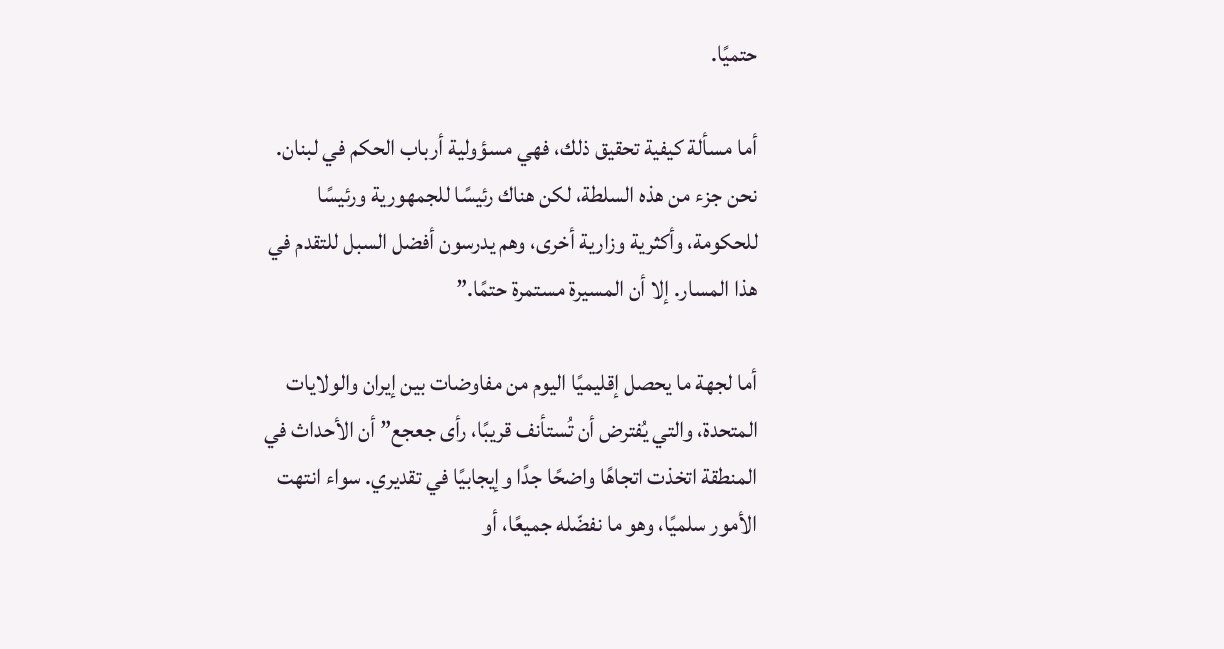حتميًا.

أما مسألة كيفية تحقيق ذلك، فهي مسؤولية أرباب الحكم في لبنان. نحن جزء من هذه السلطة، لكن هناك رئيسًا للجمهورية ورئيسًا للحكومة، وأكثرية وزارية أخرى، وهم يدرسون أفضل السبل للتقدم في هذا المسار. إلا أن المسيرة مستمرة حتمًا.”

أما لجهة ما يحصل إقليميًا اليوم من مفاوضات بين إيران والولايات المتحدة، والتي يُفترض أن تُستأنف قريبًا، رأى جعجع” أن الأحداث في المنطقة اتخذت اتجاهًا واضحًا جدًا وإيجابيًا في تقديري. سواء انتهت الأمور سلميًا، وهو ما نفضّله جميعًا، أو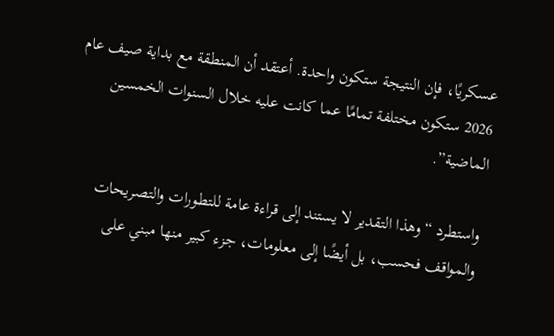عسكريًا، فإن النتيجة ستكون واحدة. أعتقد أن المنطقة مع بداية صيف عام 2026 ستكون مختلفة تمامًا عما كانت عليه خلال السنوات الخمسين الماضية”.

واستطرد “وهذا التقدير لا يستند إلى قراءة عامة للتطورات والتصريحات والمواقف فحسب، بل أيضًا إلى معلومات، جزء كبير منها مبني على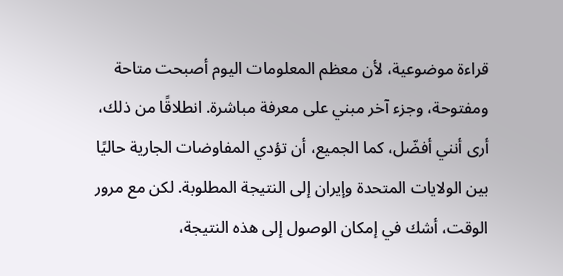قراءة موضوعية، لأن معظم المعلومات اليوم أصبحت متاحة ومفتوحة، وجزء آخر مبني على معرفة مباشرة. انطلاقًا من ذلك، أرى أنني أفضّل، كما الجميع، أن تؤدي المفاوضات الجارية حاليًا بين الولايات المتحدة وإيران إلى النتيجة المطلوبة. لكن مع مرور الوقت، أشك في إمكان الوصول إلى هذه النتيجة،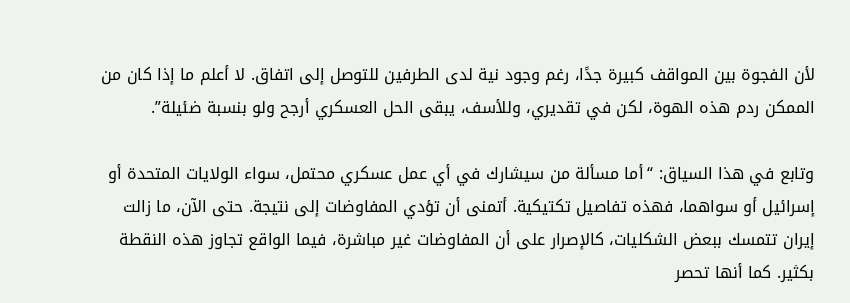لأن الفجوة بين المواقف كبيرة جدًا، رغم وجود نية لدى الطرفين للتوصل إلى اتفاق. لا أعلم ما إذا كان من الممكن ردم هذه الهوة، لكن في تقديري، وللأسف، يبقى الحل العسكري أرجح ولو بنسبة ضئيلة”.

وتابع في هذا السياق: “أما مسألة من سيشارك في أي عمل عسكري محتمل، سواء الولايات المتحدة أو إسرائيل أو سواهما، فهذه تفاصيل تكتيكية. أتمنى أن تؤدي المفاوضات إلى نتيجة. حتى الآن، ما زالت إيران تتمسك ببعض الشكليات، كالإصرار على أن المفاوضات غير مباشرة، فيما الواقع تجاوز هذه النقطة بكثير. كما أنها تحصر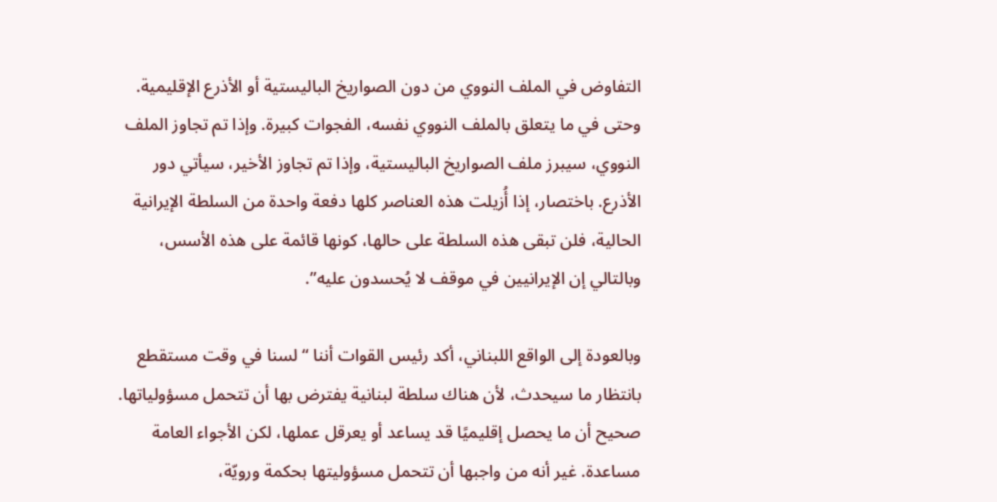التفاوض في الملف النووي من دون الصواريخ الباليستية أو الأذرع الإقليمية. وحتى في ما يتعلق بالملف النووي نفسه، الفجوات كبيرة. وإذا تم تجاوز الملف النووي، سيبرز ملف الصواريخ الباليستية، وإذا تم تجاوز الأخير، سيأتي دور الأذرع. باختصار، إذا أُزيلت هذه العناصر كلها دفعة واحدة من السلطة الإيرانية الحالية، فلن تبقى هذه السلطة على حالها، كونها قائمة على هذه الأسس، وبالتالي إن الإيرانيين في موقف لا يُحسدون عليه”.

وبالعودة إلى الواقع اللبناني، أكد رئيس القوات أننا “لسنا في وقت مستقطع بانتظار ما سيحدث، لأن هناك سلطة لبنانية يفترض بها أن تتحمل مسؤولياتها. صحيح أن ما يحصل إقليميًا قد يساعد أو يعرقل عملها، لكن الأجواء العامة مساعدة. غير أنه من واجبها أن تتحمل مسؤوليتها بحكمة ورويّة،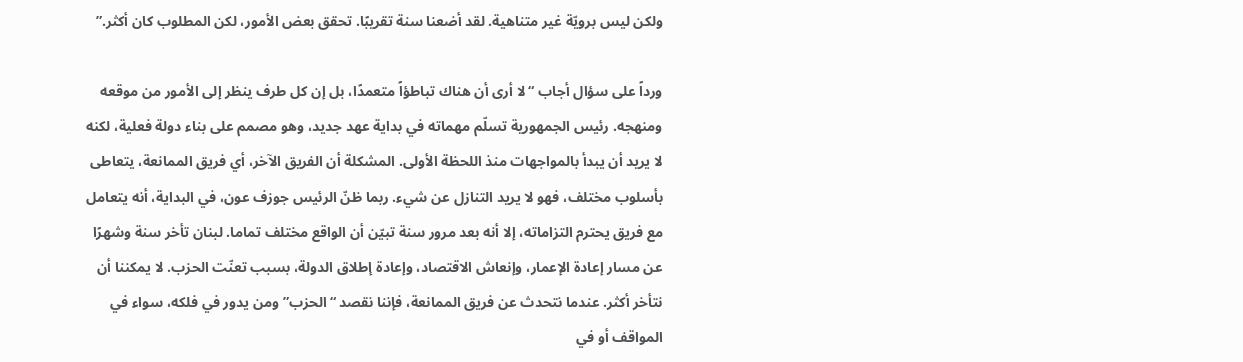ولكن ليس برويّة غير متناهية. لقد أضعنا سنة تقريبًا. تحقق بعض الأمور، لكن المطلوب كان أكثر.”

ورداً على سؤال أجاب “لا أرى أن هناك تباطؤاً متعمدًا، بل إن كل طرف ينظر إلى الأمور من موقعه ومنهجه. رئيس الجمهورية تسلّم مهماته في بداية عهد جديد، وهو مصمم على بناء دولة فعلية، لكنه لا يريد أن يبدأ بالمواجهات منذ اللحظة الأولى. المشكلة أن الفريق الآخر، أي فريق الممانعة، يتعاطى بأسلوب مختلف، فهو لا يريد التنازل عن شيء. ربما ظنّ الرئيس جوزف عون، في البداية، أنه يتعامل مع فريق يحترم التزاماته، إلا أنه بعد مرور سنة تبيّن أن الواقع مختلف تماما. لبنان تأخر سنة وشهرًا عن مسار إعادة الإعمار، وإنعاش الاقتصاد، وإعادة إطلاق الدولة، بسبب تعنّت الحزب. لا يمكننا أن نتأخر أكثر. عندما نتحدث عن فريق الممانعة، فإننا نقصد “الحزب” ومن يدور في فلكه، سواء في المواقف أو في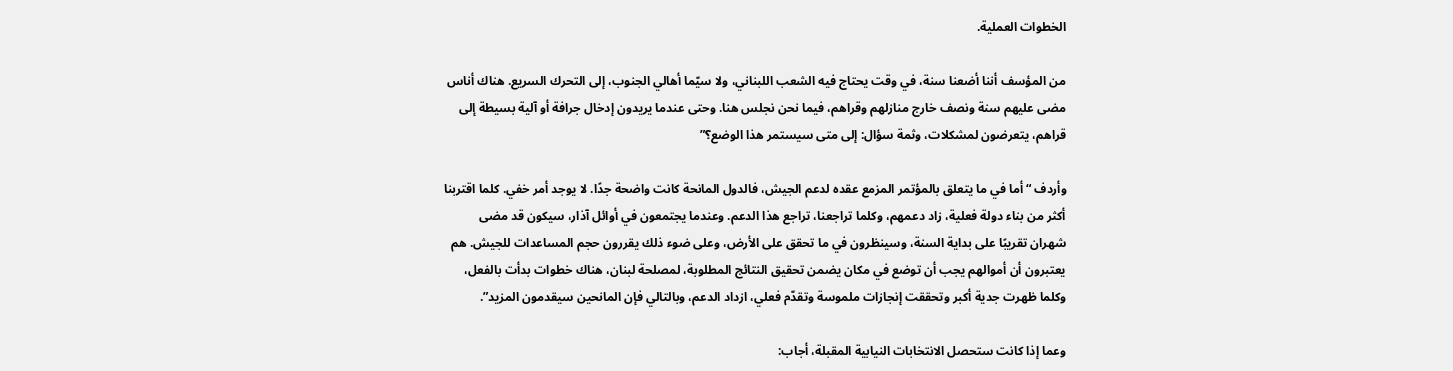الخطوات العملية.

من المؤسف أننا أضعنا سنة، في وقت يحتاج فيه الشعب اللبناني، ولا سيّما أهالي الجنوب، إلى التحرك السريع. هناك أناس مضى عليهم سنة ونصف خارج منازلهم وقراهم، فيما نحن نجلس هنا. وحتى عندما يريدون إدخال جرافة أو آلية بسيطة إلى قراهم، يتعرضون لمشكلات، وثمة سؤال: إلى متى سيستمر هذا الوضع؟”

وأردف “أما في ما يتعلق بالمؤتمر المزمع عقده لدعم الجيش، فالدول المانحة كانت واضحة جدًا. لا يوجد أمر خفي. كلما اقتربنا أكثر من بناء دولة فعلية، زاد دعمهم، وكلما تراجعنا، تراجع هذا الدعم. وعندما يجتمعون في أوائل آذار، سيكون قد مضى شهران تقريبًا على بداية السنة، وسينظرون في ما تحقق على الأرض، وعلى ضوء ذلك يقررون حجم المساعدات للجيش. هم يعتبرون أن أموالهم يجب أن توضع في مكان يضمن تحقيق النتائج المطلوبة، لمصلحة لبنان، هناك خطوات بدأت بالفعل، وكلما ظهرت جدية أكبر وتحققت إنجازات ملموسة وتقدّم فعلي، ازداد الدعم، وبالتالي فإن المانحين سيقدمون المزيد”.

وعما إذا كانت ستحصل الانتخابات النيابية المقبلة، أجاب: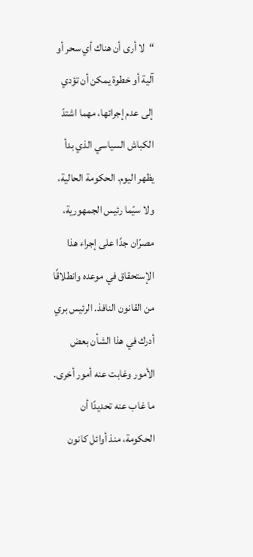“لا أرى أن هناك أي سحر أو آلية أو خطوة يمكن أن تؤدي إلى عدم إجرائها، مهما اشتدّ الكباش السياسي الذي بدأ يظهر اليوم. الحكومة الحالية، ولا سيّما رئيس الجمهورية، مصرّان جدًا على إجراء هذا الإستحقاق في موعده وانطلاقًا من القانون النافذ. الرئيس بري أدرك في هذا الشأن بعض الأمور وغابت عنه أمور أخرى. ما غاب عنه تحديدًا أن الحكومة، منذ أوائل كانون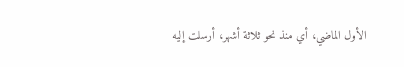الأول الماضي، أي منذ نحو ثلاثة أشهر، أرسلت إليه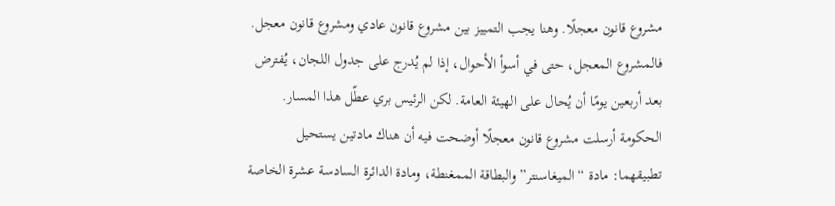مشروع قانون معجلًا. وهنا يجب التمييز بين مشروع قانون عادي ومشروع قانون معجل. فالمشروع المعجل، حتى في أسوأ الأحوال، إذا لم يُدرج على جدول اللجان، يُفترض بعد أربعين يومًا أن يُحال على الهيئة العامة. لكن الرئيس بري عطّل هذا المسار. الحكومة أرسلت مشروع قانون معجلًا أوضحت فيه أن هناك مادتين يستحيل تطبيقهما: مادة “الميغاسنتر” والبطاقة الممغنطة، ومادة الدائرة السادسة عشرة الخاصة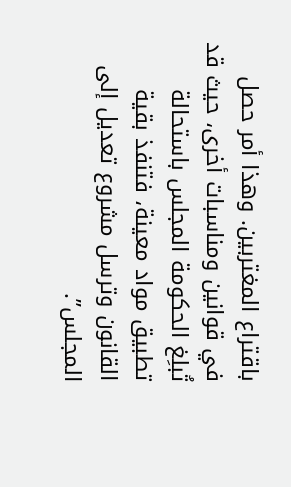باقتراع المغتربين. وهذا أمر حصل في قوانين ومناسبات أخرى، حيث قد تُبلِغ الحكومة المجلس باستحالة تطبيق مواد معينة، فتنفذ بقية القانون وترسل مشروع تعديل إلى المجلس”.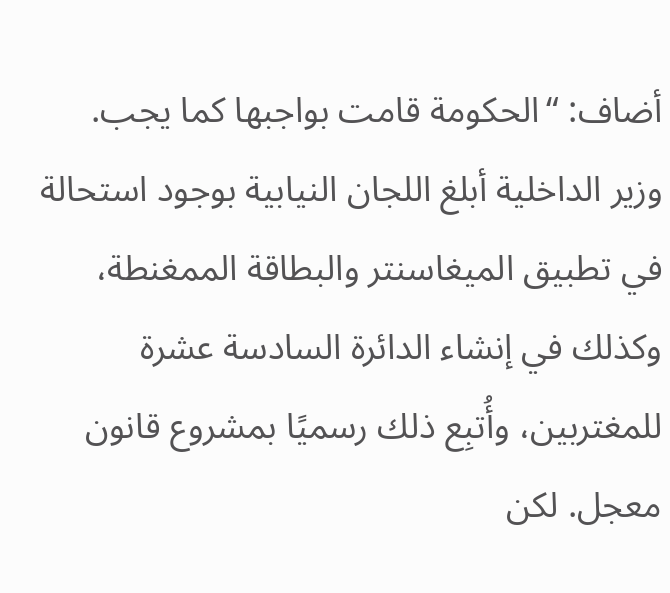أضاف: “الحكومة قامت بواجبها كما يجب. وزير الداخلية أبلغ اللجان النيابية بوجود استحالة في تطبيق الميغاسنتر والبطاقة الممغنطة، وكذلك في إنشاء الدائرة السادسة عشرة للمغتربين، وأُتبِع ذلك رسميًا بمشروع قانون معجل. لكن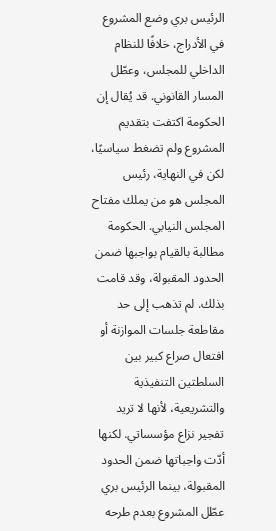الرئيس بري وضع المشروع في الأدراج، خلافًا للنظام الداخلي للمجلس، وعطّل المسار القانوني. قد يُقال إن الحكومة اكتفت بتقديم المشروع ولم تضغط سياسيًا، لكن في النهاية، رئيس المجلس هو من يملك مفتاح المجلس النيابي. الحكومة مطالبة بالقيام بواجبها ضمن الحدود المقبولة، وقد قامت بذلك. لم تذهب إلى حد مقاطعة جلسات الموازنة أو افتعال صراع كبير بين السلطتين التنفيذية والتشريعية، لأنها لا تريد تفجير نزاع مؤسساتي. لكنها أدّت واجباتها ضمن الحدود المقبولة، بينما الرئيس بري عطّل المشروع بعدم طرحه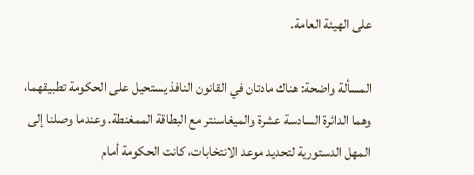على الهيئة العامة.

المسألة واضحة: هناك مادتان في القانون النافذ يستحيل على الحكومة تطبيقهما، وهما الدائرة السادسة عشرة والميغاسنتر مع البطاقة الممغنطة. وعندما وصلنا إلى المهل الدستورية لتحديد موعد الانتخابات، كانت الحكومة أمام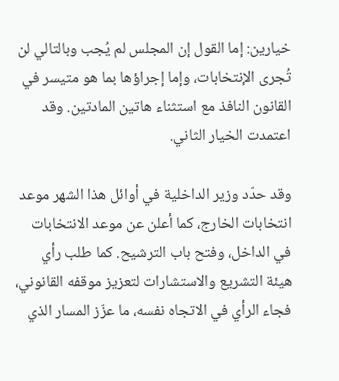خيارين: إما القول إن المجلس لم يُجب وبالتالي لن تُجرى الإنتخابات، وإما إجراؤها بما هو متيسر في القانون النافذ مع استثناء هاتين المادتين. وقد اعتمدت الخيار الثاني.

وقد حدّد وزير الداخلية في أوائل هذا الشهر موعد انتخابات الخارج، كما أعلن عن موعد الانتخابات في الداخل، وفتح باب الترشيح. كما طلب رأي هيئة التشريع والاستشارات لتعزيز موقفه القانوني، فجاء الرأي في الاتجاه نفسه، ما عزّز المسار الذي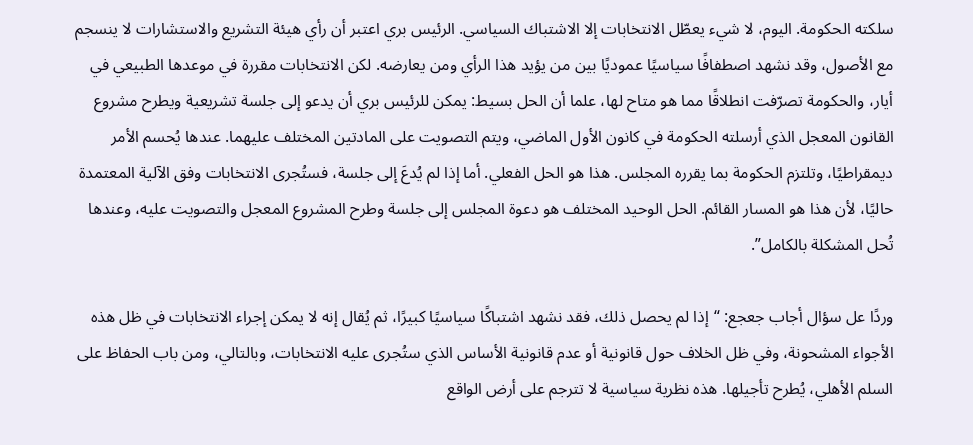سلكته الحكومة. اليوم، لا شيء يعطّل الانتخابات إلا الاشتباك السياسي. الرئيس بري اعتبر أن رأي هيئة التشريع والاستشارات لا ينسجم مع الأصول، وقد نشهد اصطفافًا سياسيًا عموديًا بين من يؤيد هذا الرأي ومن يعارضه. لكن الانتخابات مقررة في موعدها الطبيعي في أيار، والحكومة تصرّفت انطلاقًا مما هو متاح لها، علما أن الحل بسيط: يمكن للرئيس بري أن يدعو إلى جلسة تشريعية ويطرح مشروع القانون المعجل الذي أرسلته الحكومة في كانون الأول الماضي، ويتم التصويت على المادتين المختلف عليهما. عندها يُحسم الأمر ديمقراطيًا، وتلتزم الحكومة بما يقرره المجلس. هذا هو الحل الفعلي. أما إذا لم يُدعَ إلى جلسة، فستُجرى الانتخابات وفق الآلية المعتمدة حاليًا، لأن هذا هو المسار القائم. الحل الوحيد المختلف هو دعوة المجلس إلى جلسة وطرح المشروع المعجل والتصويت عليه، وعندها تُحل المشكلة بالكامل”.

وردًا عل سؤال أجاب جعجع: “إذا لم يحصل ذلك، فقد نشهد اشتباكًا سياسيًا كبيرًا، ثم يُقال إنه لا يمكن إجراء الانتخابات في ظل هذه الأجواء المشحونة، وفي ظل الخلاف حول قانونية أو عدم قانونية الأساس الذي ستُجرى عليه الانتخابات، وبالتالي، ومن باب الحفاظ على السلم الأهلي، يُطرح تأجيلها. هذه نظرية سياسية لا تترجم على أرض الواقع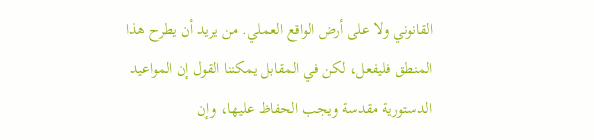القانوني ولا على أرض الواقع العملي. من يريد أن يطرح هذا المنطق فليفعل، لكن في المقابل يمكننا القول إن المواعيد الدستورية مقدسة ويجب الحفاظ عليها، وإن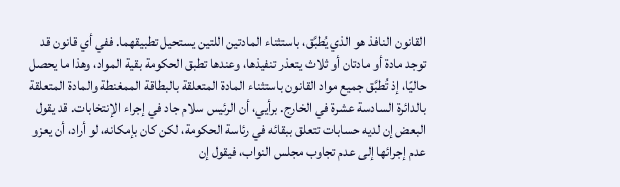القانون النافذ هو الذي يُطبَّق، باستثناء المادتين اللتين يستحيل تطبيقهما. ففي أي قانون قد توجد مادة أو مادتان أو ثلاث يتعذر تنفيذها، وعندها تطبق الحكومة بقية المواد، وهذا ما يحصل حاليًا، إذ تُطبَّق جميع مواد القانون باستثناء المادة المتعلقة بالبطاقة الممغنطة والمادة المتعلقة بالدائرة السادسة عشرة في الخارج. برأيي، أن الرئيس سلام جاد في إجراء الإنتخابات. قد يقول البعض إن لديه حسابات تتعلق ببقائه في رئاسة الحكومة، لكن كان بإمكانه، لو أراد، أن يعزو عدم إجرائها إلى عدم تجاوب مجلس النواب، فيقول إن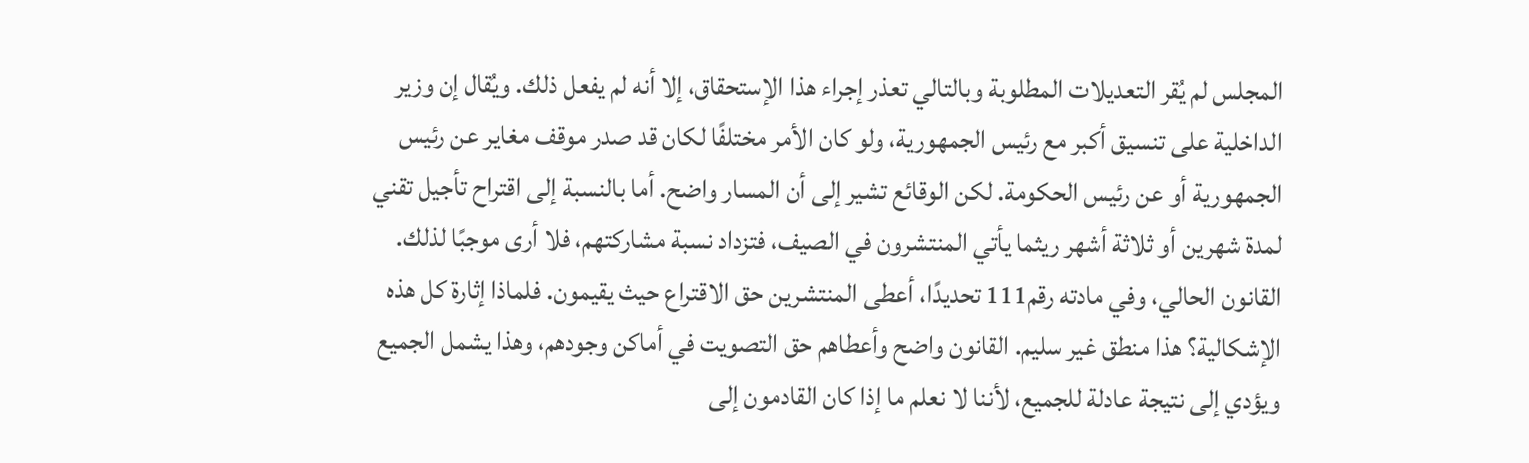المجلس لم يُقر التعديلات المطلوبة وبالتالي تعذر إجراء هذا الإستحقاق، إلا أنه لم يفعل ذلك. ويُقال إن وزير الداخلية على تنسيق أكبر مع رئيس الجمهورية، ولو كان الأمر مختلفًا لكان قد صدر موقف مغاير عن رئيس الجمهورية أو عن رئيس الحكومة. لكن الوقائع تشير إلى أن المسار واضح. أما بالنسبة إلى اقتراح تأجيل تقني لمدة شهرين أو ثلاثة أشهر ريثما يأتي المنتشرون في الصيف، فتزداد نسبة مشاركتهم، فلا أرى موجبًا لذلك. القانون الحالي، وفي مادته رقم111 تحديدًا، أعطى المنتشرين حق الاقتراع حيث يقيمون. فلماذا إثارة كل هذه الإشكالية؟ هذا منطق غير سليم. القانون واضح وأعطاهم حق التصويت في أماكن وجودهم، وهذا يشمل الجميع ويؤدي إلى نتيجة عادلة للجميع، لأننا لا نعلم ما إذا كان القادمون إلى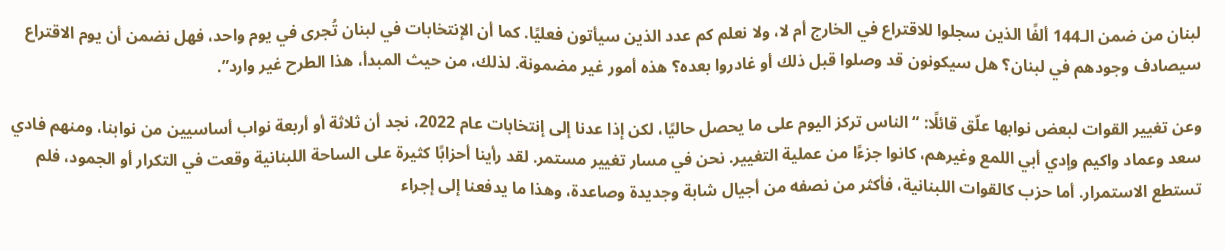لبنان من ضمن الـ144 ألفًا الذين سجلوا للاقتراع في الخارج أم لا، ولا نعلم كم عدد الذين سيأتون فعليًا. كما أن الإنتخابات في لبنان تُجرى في يوم واحد، فهل نضمن أن يوم الاقتراع سيصادف وجودهم في لبنان؟ هل سيكونون قد وصلوا قبل ذلك أو غادروا بعده؟ هذه أمور غير مضمونة. لذلك، من حيث المبدأ، هذا الطرح غير وارد”.

وعن تغيير القوات لبعض نوابها علّق قائلًا: “الناس تركز اليوم على ما يحصل حاليًا، لكن إذا عدنا إلى إنتخابات عام 2022، نجد أن ثلاثة أو أربعة نواب أساسيين من نوابنا، ومنهم فادي سعد وعماد واكيم وإدي أبي اللمع وغيرهم، كانوا جزءًا من عملية التغيير. نحن في مسار تغيير مستمر. لقد رأينا أحزابًا كثيرة على الساحة اللبنانية وقعت في التكرار أو الجمود، فلم تستطع الاستمرار. أما حزب كالقوات اللبنانية، فأكثر من نصفه من أجيال شابة وجديدة وصاعدة، وهذا ما يدفعنا إلى إجراء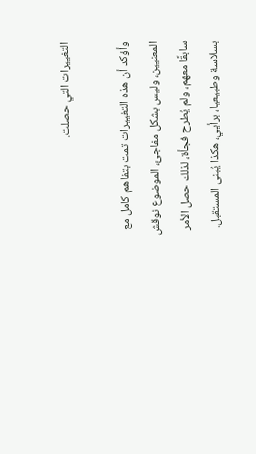التغييرات التي حصلت.

وأؤكد أن هذه التغييرات تمت بتفاهم كامل مع المعنيين، وليس بشكل مفاجئ، الموضوع نوقش سابقًا معهم، ولم يُطرح فجأة، لذلك حصل الأمر بسلاسة وطبيعيا، برأيي، هكذا يُبنى المستقبل.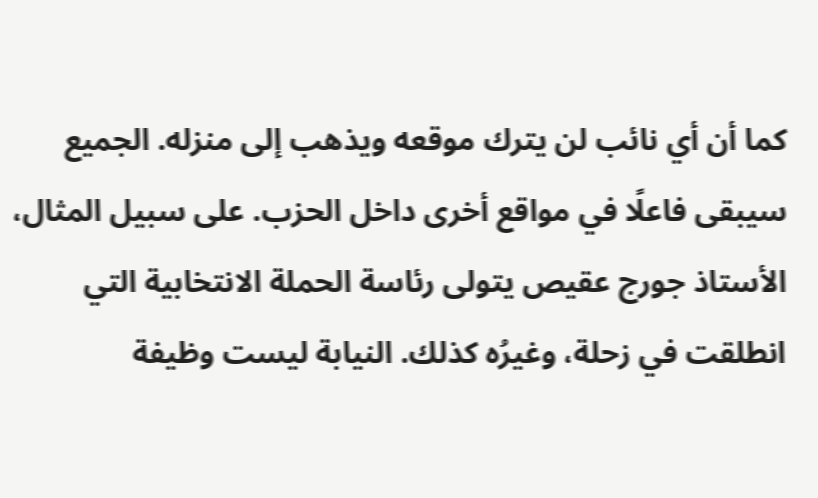كما أن أي نائب لن يترك موقعه ويذهب إلى منزله. الجميع سيبقى فاعلًا في مواقع أخرى داخل الحزب. على سبيل المثال، الأستاذ جورج عقيص يتولى رئاسة الحملة الانتخابية التي انطلقت في زحلة، وغيرُه كذلك. النيابة ليست وظيفة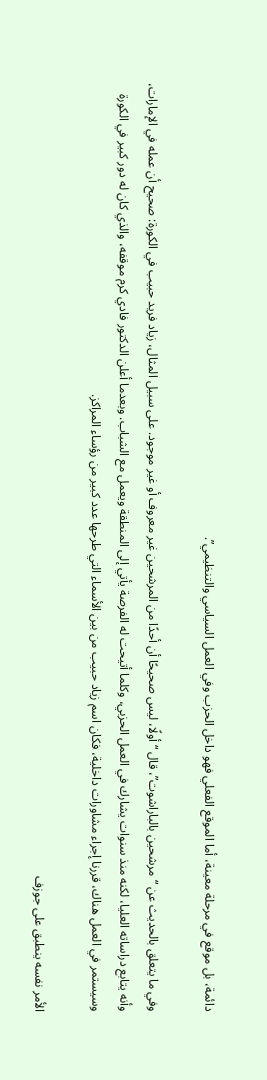دائمة، بل موقع في مرحلة معينة، أما الموقع الفعلي فهو داخل الحزب وفي العمل السياسي والتنظيمي”.

وفي ما يتعلق بالحديث عن “مرشحين بالباراشوت”، قال “أولًا، ليس صحيحًا أن أحدًا من المرشحين غير معروف أو غير موجود. على سبيل المثال، زياد فريد حبيب في الكورة: صحيح أن عمله في الإمارات، وأنه يتابع دراساته العليا، لكنه منذ سنوات يشارك في العمل الحزبي، وكلما أتيحت له الفرصة يأتي إلى المنطقة ويعمل مع الشباب. وبعدما أعلن الدكتور فادي كرم موقفه، والذي كان له دور كبير في الكورة وسيستمر في العمل هناك، قررنا إجراء مشاورات داخلية، فكان اسم زياد حبيب من بين الأسماء التي طرحها عدد كبير من رؤساء المراكز.

الأمر نفسه ينطبق على جوزف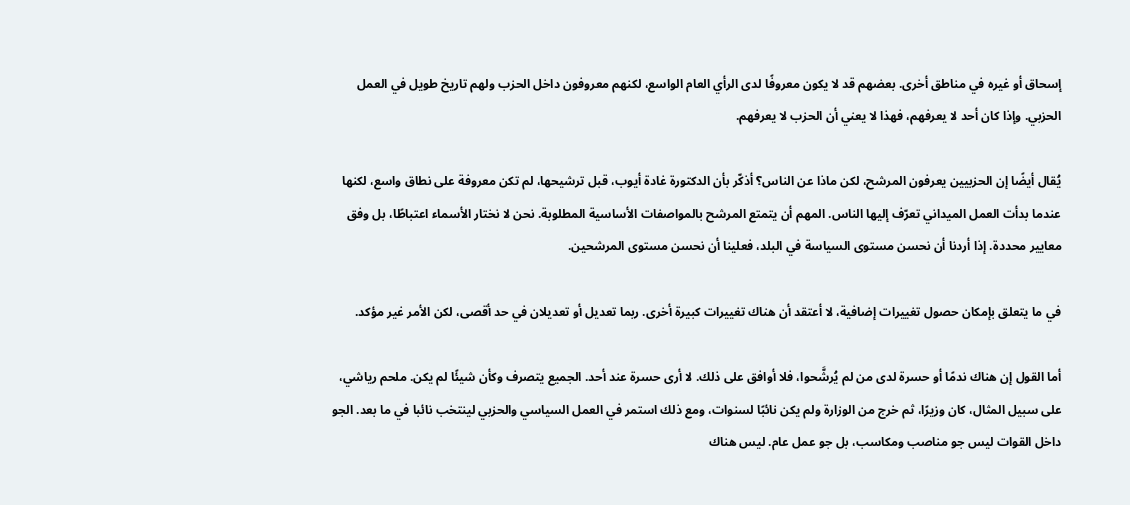إسحاق أو غيره في مناطق أخرى. بعضهم قد لا يكون معروفًا لدى الرأي العام الواسع، لكنهم معروفون داخل الحزب ولهم تاريخ طويل في العمل الحزبي. وإذا كان أحد لا يعرفهم، فهذا لا يعني أن الحزب لا يعرفهم.

يُقال أيضًا إن الحزبيين يعرفون المرشح، لكن ماذا عن الناس؟ أذكّر بأن الدكتورة غادة أيوب، قبل ترشيحها، لم تكن معروفة على نطاق واسع، لكنها عندما بدأت العمل الميداني تعرّف إليها الناس. المهم أن يتمتع المرشح بالمواصفات الأساسية المطلوبة. نحن لا نختار الأسماء اعتباطًا، بل وفق معايير محددة. إذا أردنا أن نحسن مستوى السياسة في البلد، فعلينا أن نحسن مستوى المرشحين.

في ما يتعلق بإمكان حصول تغييرات إضافية، لا أعتقد أن هناك تغييرات كبيرة أخرى. ربما تعديل أو تعديلان في حد أقصى، لكن الأمر غير مؤكد.

أما القول إن هناك ندمًا أو حسرة لدى من لم يُرشَّحوا، فلا أوافق على ذلك. لا أرى حسرة عند أحد. الجميع يتصرف وكأن شيئًا لم يكن. ملحم رياشي، على سبيل المثال، كان وزيرًا، ثم خرج من الوزارة ولم يكن نائبًا لسنوات، ومع ذلك استمر في العمل السياسي والحزبي لينتخب نائبا في ما بعد. الجو داخل القوات ليس جو مناصب ومكاسب، بل جو عمل عام. ليس هناك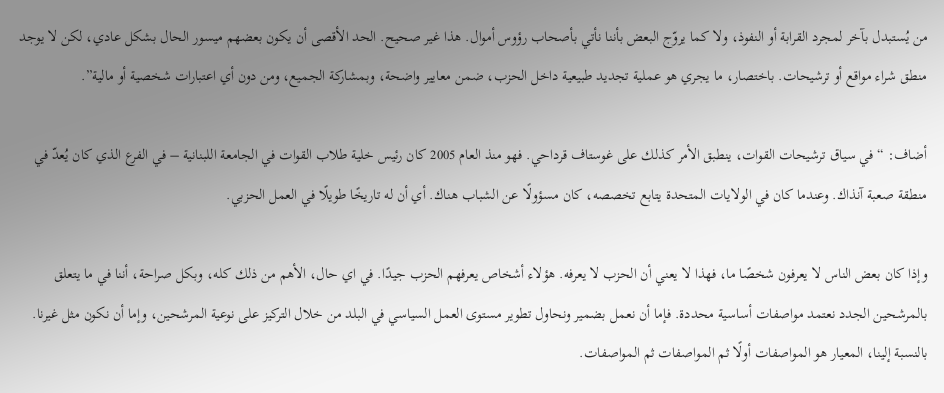من يُستبدل بآخر لمجرد القرابة أو النفوذ، ولا كما يروّج البعض بأننا نأتي بأصحاب رؤوس أموال. هذا غير صحيح. الحد الأقصى أن يكون بعضهم ميسور الحال بشكل عادي، لكن لا يوجد منطق شراء مواقع أو ترشيحات. باختصار، ما يجري هو عملية تجديد طبيعية داخل الحزب، ضمن معايير واضحة، وبمشاركة الجميع، ومن دون أي اعتبارات شخصية أو مالية”.

أضاف: “في سياق ترشيحات القوات، ينطبق الأمر كذلك على غوستاف قرداحي. فهو منذ العام 2005 كان رئيس خلية طلاب القوات في الجامعة اللبنانية – في الفرع الذي كان يُعدّ في منطقة صعبة آنذاك. وعندما كان في الولايات المتحدة يتابع تخصصه، كان مسؤولًا عن الشباب هناك. أي أن له تاريخًا طويلًا في العمل الحزبي.

وإذا كان بعض الناس لا يعرفون شخصًا ما، فهذا لا يعني أن الحزب لا يعرفه. هؤلاء أشخاص يعرفهم الحزب جيدًا. في اي حال، الأهم من ذلك كله، وبكل صراحة، أننا في ما يتعلق بالمرشحين الجدد نعتمد مواصفات أساسية محددة. فإما أن نعمل بضمير ونحاول تطوير مستوى العمل السياسي في البلد من خلال التركيز على نوعية المرشحين، وإما أن نكون مثل غيرنا. بالنسبة إلينا، المعيار هو المواصفات أولًا ثم المواصفات ثم المواصفات.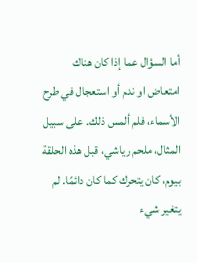أما السؤال عما إذا كان هناك امتعاض او ندم أو استعجال في طرح الأسماء، فلم ألمس ذلك. على سبيل المثال، ملحم رياشي، قبل هذه الحلقة بيوم، كان يتحرك كما كان دائمًا. لم يتغير شيء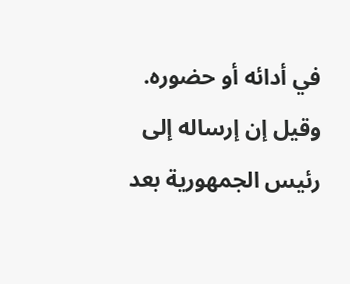في أدائه أو حضوره. وقيل إن إرساله إلى رئيس الجمهورية بعد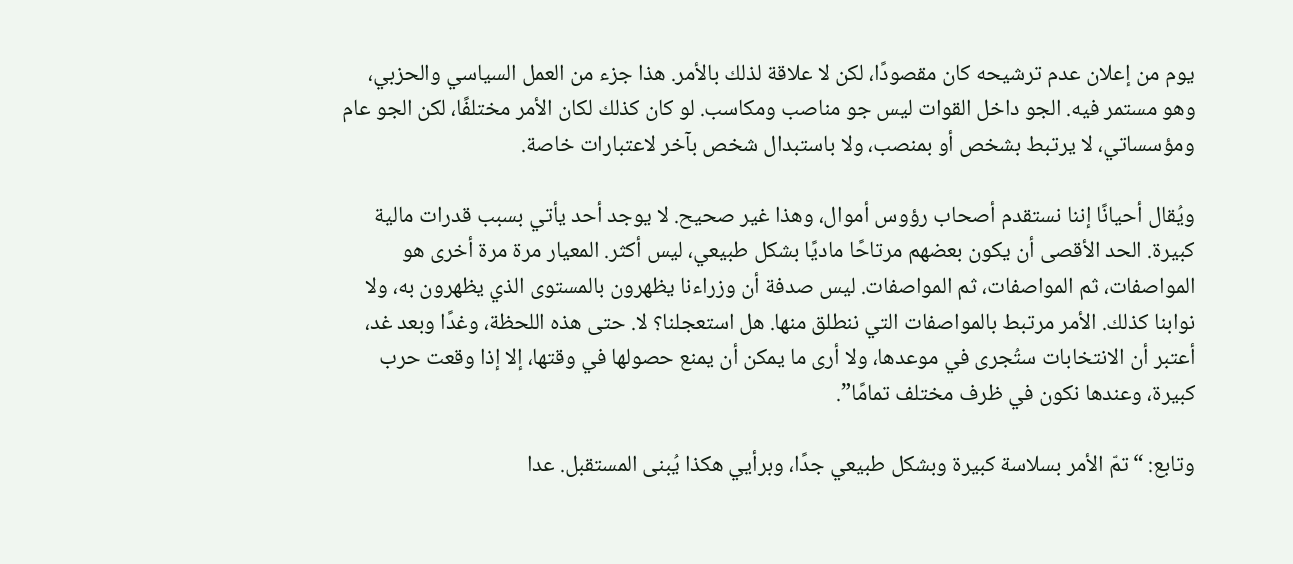يوم من إعلان عدم ترشيحه كان مقصودًا، لكن لا علاقة لذلك بالأمر. هذا جزء من العمل السياسي والحزبي، وهو مستمر فيه. الجو داخل القوات ليس جو مناصب ومكاسب. لو كان كذلك لكان الأمر مختلفًا، لكن الجو عام ومؤسساتي، لا يرتبط بشخص أو بمنصب، ولا باستبدال شخص بآخر لاعتبارات خاصة.

ويُقال أحيانًا إننا نستقدم أصحاب رؤوس أموال، وهذا غير صحيح. لا يوجد أحد يأتي بسبب قدرات مالية كبيرة. الحد الأقصى أن يكون بعضهم مرتاحًا ماديًا بشكل طبيعي، ليس أكثر. المعيار مرة مرة أخرى هو المواصفات، ثم المواصفات، ثم المواصفات. ليس صدفة أن وزراءنا يظهرون بالمستوى الذي يظهرون به، ولا نوابنا كذلك. الأمر مرتبط بالمواصفات التي ننطلق منها. هل استعجلنا؟ لا. حتى هذه اللحظة، وغدًا وبعد غد، أعتبر أن الانتخابات ستُجرى في موعدها، ولا أرى ما يمكن أن يمنع حصولها في وقتها، إلا إذا وقعت حرب كبيرة، وعندها نكون في ظرف مختلف تمامًا”.

وتابع: “تمّ الأمر بسلاسة كبيرة وبشكل طبيعي جدًا، وبرأيي هكذا يُبنى المستقبل. عدا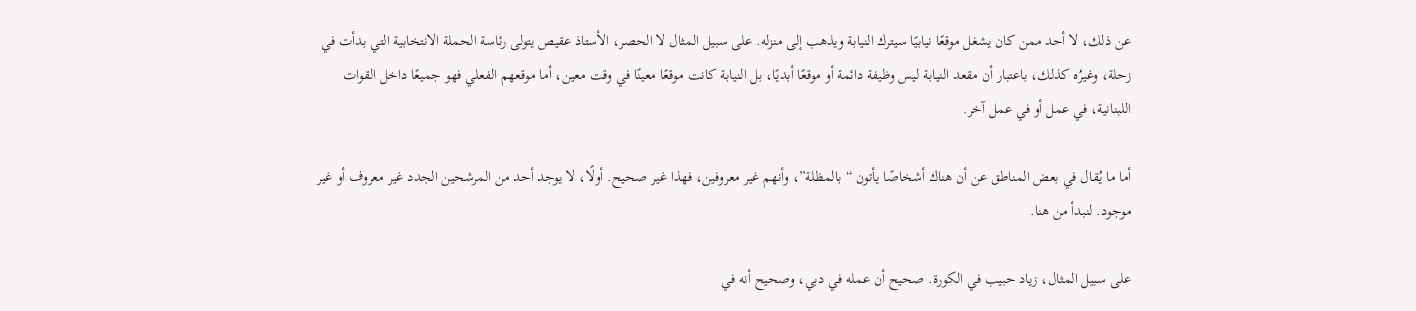عن ذلك، لا أحد ممن كان يشغل موقعًا نيابيًا سيترك النيابة ويذهب إلى منزله. على سبيل المثال لا الحصر، الأستاذ عقيص يتولى رئاسة الحملة الانتخابية التي بدأت في زحلة، وغيرُه كذلك، باعتبار أن مقعد النيابة ليس وظيفة دائمة أو موقعًا أبديًا، بل النيابة كانت موقعًا معينًا في وقت معين، أما موقعهم الفعلي فهو جميعًا داخل القوات اللبنانية، في عمل أو في عمل آخر.

أما ما يُقال في بعض المناطق عن أن هناك أشخاصًا يأتون “بالمظلة”، وأنهم غير معروفين، فهذا غير صحيح. أولًا، لا يوجد أحد من المرشحين الجدد غير معروف أو غير موجود. لنبدأ من هنا.

على سبيل المثال، زياد حبيب في الكورة. صحيح أن عمله في دبي، وصحيح أنه في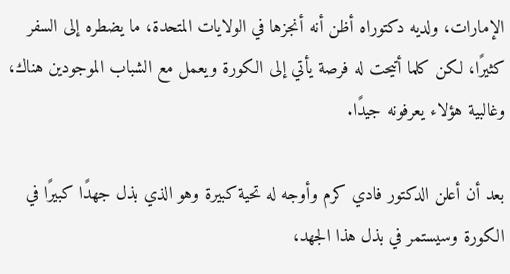الإمارات، ولديه دكتوراه أظن أنه أنجزها في الولايات المتحدة، ما يضطره إلى السفر كثيرًا، لكن كلما أتيحت له فرصة يأتي إلى الكورة ويعمل مع الشباب الموجودين هناك، وغالبية هؤلاء يعرفونه جيدًا.

بعد أن أعلن الدكتور فادي كرم وأوجه له تحية كبيرة وهو الذي بذل جهدًا كبيرًا في الكورة وسيستمر في بذل هذا الجهد،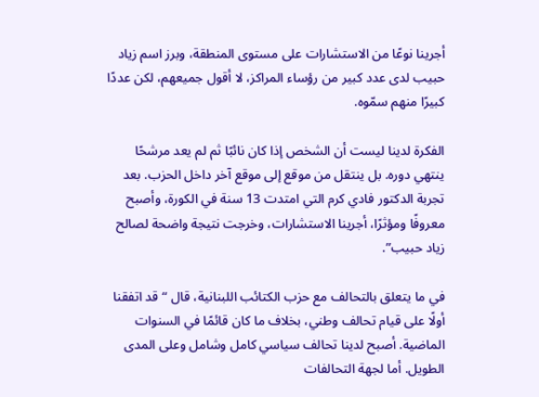أجرينا نوعًا من الاستشارات على مستوى المنطقة، وبرز اسم زياد حبيب لدى عدد كبير من رؤساء المراكز، لا أقول جميعهم، لكن عددًا كبيرًا منهم سمّوه.

الفكرة لدينا ليست أن الشخص إذا كان نائبًا ثم لم يعد مرشحًا ينتهي دوره. بل ينتقل من موقع إلى موقع آخر داخل الحزب. بعد تجربة الدكتور فادي كرم التي امتدت 13 سنة في الكورة، وأصبح معروفًا ومؤثرًا، أجرينا الاستشارات، وخرجت نتيجة واضحة لصالح زياد حبيب”.

في ما يتعلق بالتحالف مع حزب الكتائب اللبنانية، قال “قد اتفقنا أولًا على قيام تحالف وطني، بخلاف ما كان قائمًا في السنوات الماضية. أصبح لدينا تحالف سياسي كامل وشامل وعلى المدى الطويل. أما لجهة التحالفات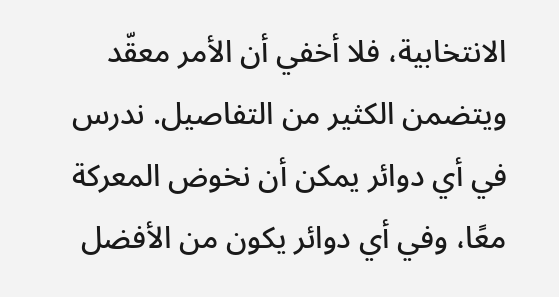الانتخابية، فلا أخفي أن الأمر معقّد ويتضمن الكثير من التفاصيل. ندرس في أي دوائر يمكن أن نخوض المعركة معًا، وفي أي دوائر يكون من الأفضل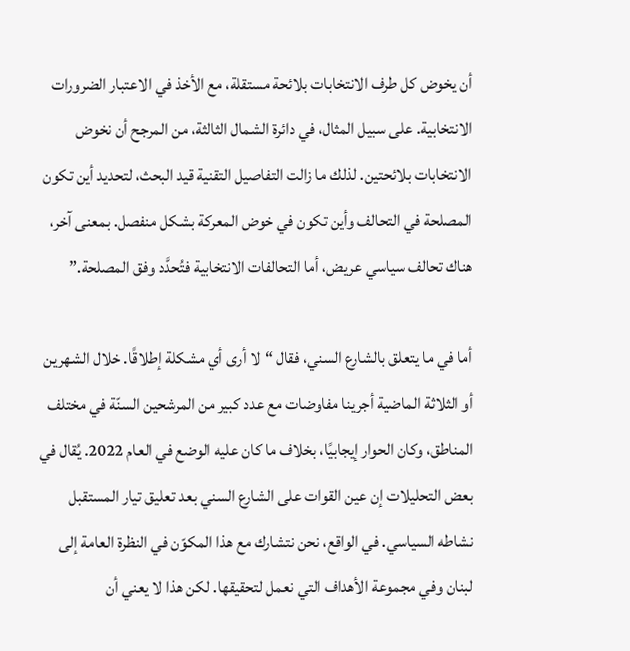أن يخوض كل طرف الانتخابات بلائحة مستقلة، مع الأخذ في الاعتبار الضرورات الانتخابية. على سبيل المثال، في دائرة الشمال الثالثة، من المرجح أن نخوض الانتخابات بلائحتين. لذلك ما زالت التفاصيل التقنية قيد البحث، لتحديد أين تكون المصلحة في التحالف وأين تكون في خوض المعركة بشكل منفصل. بمعنى آخر، هناك تحالف سياسي عريض، أما التحالفات الانتخابية فتُحدَّد وفق المصلحة.”

أما في ما يتعلق بالشارع السني، فقال “لا أرى أي مشكلة إطلاقًا. خلال الشهرين أو الثلاثة الماضية أجرينا مفاوضات مع عدد كبير من المرشحين السنّة في مختلف المناطق، وكان الحوار إيجابيًا، بخلاف ما كان عليه الوضع في العام 2022. يُقال في بعض التحليلات إن عين القوات على الشارع السني بعد تعليق تيار المستقبل نشاطه السياسي. في الواقع، نحن نتشارك مع هذا المكوّن في النظرة العامة إلى لبنان وفي مجموعة الأهداف التي نعمل لتحقيقها. لكن هذا لا يعني أن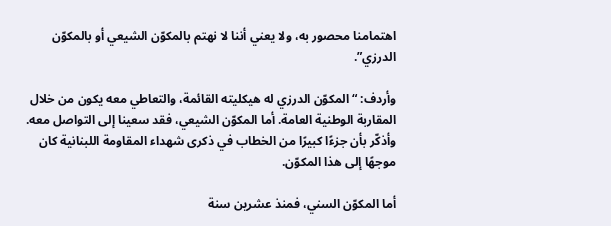اهتمامنا محصور به، ولا يعني أننا لا نهتم بالمكوّن الشيعي أو بالمكوّن الدرزي”.

وأردف: “المكوّن الدرزي له هيكليته القائمة، والتعاطي معه يكون من خلال المقاربة الوطنية العامة. أما المكوّن الشيعي، فقد سعينا إلى التواصل معه. وأذكّر بأن جزءًا كبيرًا من الخطاب في ذكرى شهداء المقاومة اللبنانية كان موجهًا إلى هذا المكوّن.

أما المكوّن السني، فمنذ عشرين سنة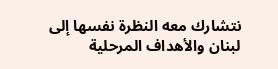نتشارك معه النظرة نفسها إلى لبنان والأهداف المرحلية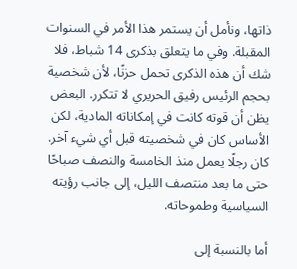ذاتها، ونأمل أن يستمر هذا الأمر في السنوات المقبلة. وفي ما يتعلق بذكرى 14 شباط، فلا شك أن هذه الذكرى تحمل حزنًا، لأن شخصية بحجم الرئيس رفيق الحريري لا تتكرر. البعض يظن أن قوته كانت في إمكاناته المادية، لكن الأساس كان في شخصيته قبل أي شيء آخر. كان رجلًا يعمل منذ الخامسة والنصف صباحًا حتى ما بعد منتصف الليل، إلى جانب رؤيته السياسية وطموحاته.

أما بالنسبة إلى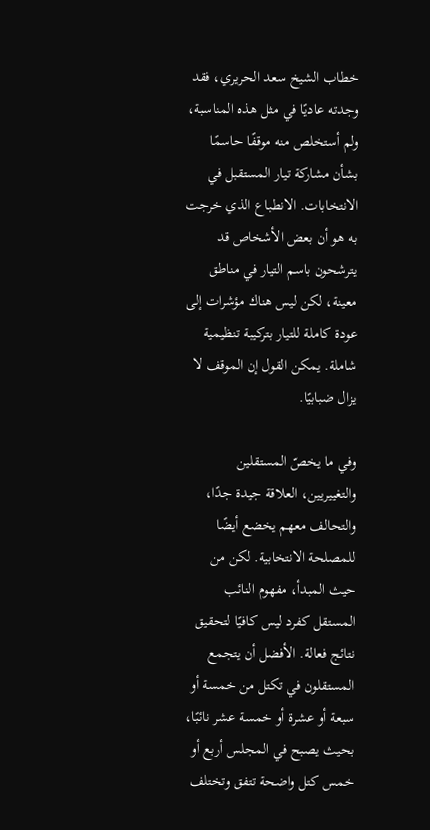خطاب الشيخ سعد الحريري، فقد وجدته عاديًا في مثل هذه المناسبة، ولم أستخلص منه موقفًا حاسمًا بشأن مشاركة تيار المستقبل في الانتخابات. الانطباع الذي خرجت به هو أن بعض الأشخاص قد يترشحون باسم التيار في مناطق معينة، لكن ليس هناك مؤشرات إلى عودة كاملة للتيار بتركيبة تنظيمية شاملة. يمكن القول إن الموقف لا يزال ضبابيًا.

وفي ما يخصّ المستقلين والتغييريين، العلاقة جيدة جدًا، والتحالف معهم يخضع أيضًا للمصلحة الانتخابية. لكن من حيث المبدأ، مفهوم النائب المستقل كفرد ليس كافيًا لتحقيق نتائج فعالة. الأفضل أن يتجمع المستقلون في تكتل من خمسة أو سبعة أو عشرة أو خمسة عشر نائبًا، بحيث يصبح في المجلس أربع أو خمس كتل واضحة تتفق وتختلف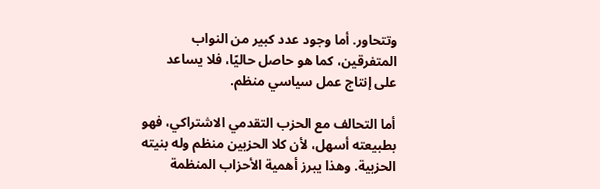وتتحاور. أما وجود عدد كبير من النواب المتفرقين، كما هو حاصل حاليًا، فلا يساعد على إنتاج عمل سياسي منظم.

أما التحالف مع الحزب التقدمي الاشتراكي، فهو بطبيعته أسهل، لأن كلا الحزبين منظم وله بنيته الحزبية. وهذا يبرز أهمية الأحزاب المنظمة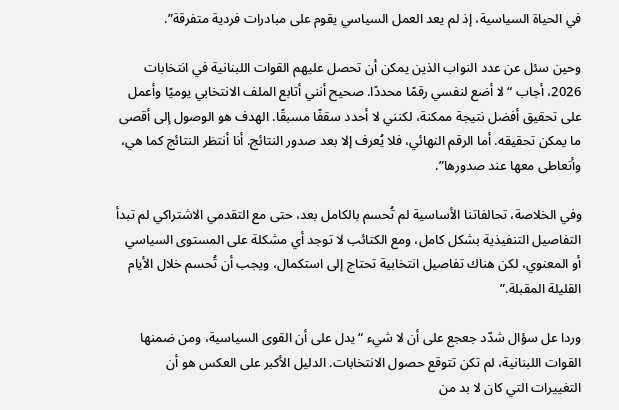في الحياة السياسية، إذ لم يعد العمل السياسي يقوم على مبادرات فردية متفرقة”.

وحين سئل عن عدد النواب الذين يمكن أن تحصل عليهم القوات اللبنانية في انتخابات 2026، أجاب “لا أضع لنفسي رقمًا محددًا. صحيح أنني أتابع الملف الانتخابي يوميًا وأعمل على تحقيق أفضل نتيجة ممكنة، لكنني لا أحدد سقفًا مسبقًا. الهدف هو الوصول إلى أقصى ما يمكن تحقيقه. أما الرقم النهائي، فلا يُعرف إلا بعد صدور النتائج. أنا أنتظر النتائج كما هي، وأتعاطى معها عند صدورها”.

وفي الخلاصة، تحالفاتنا الأساسية لم تُحسم بالكامل بعد، حتى مع التقدمي الاشتراكي لم تبدأ التفاصيل التنفيذية بشكل كامل، ومع الكتائب لا توجد أي مشكلة على المستوى السياسي أو المعنوي، لكن هناك تفاصيل انتخابية تحتاج إلى استكمال، ويجب أن تُحسم خلال الأيام القليلة المقبلة.”

وردا عل سؤال شدّد جعجع على أن لا شيء “يدل على أن القوى السياسية، ومن ضمنها القوات اللبنانية، لم تكن تتوقع حصول الانتخابات. الدليل الأكبر على العكس هو أن التغييرات التي كان لا بد من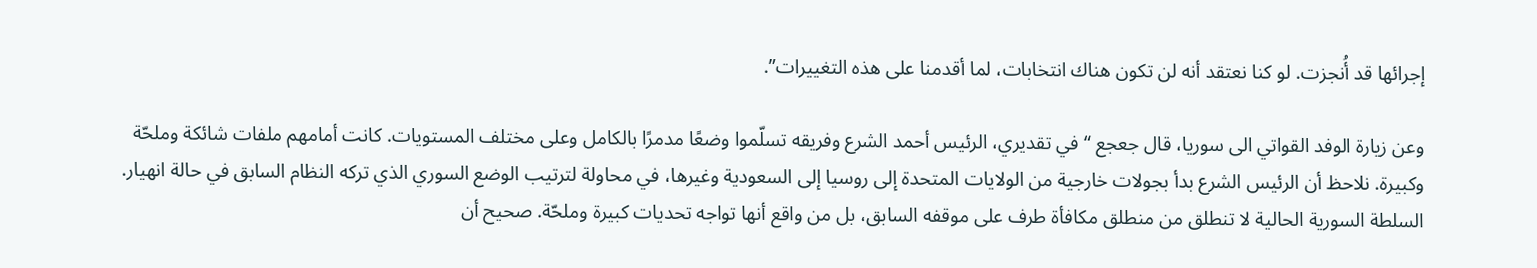إجرائها قد أُنجزت. لو كنا نعتقد أنه لن تكون هناك انتخابات، لما أقدمنا على هذه التغييرات”.

وعن زيارة الوفد القواتي الى سوريا، قال جعجع “في تقديري، الرئيس أحمد الشرع وفريقه تسلّموا وضعًا مدمرًا بالكامل وعلى مختلف المستويات. كانت أمامهم ملفات شائكة وملحّة وكبيرة. نلاحظ أن الرئيس الشرع بدأ بجولات خارجية من الولايات المتحدة إلى روسيا إلى السعودية وغيرها، في محاولة لترتيب الوضع السوري الذي تركه النظام السابق في حالة انهيار. السلطة السورية الحالية لا تنطلق من منطلق مكافأة طرف على موقفه السابق، بل من واقع أنها تواجه تحديات كبيرة وملحّة. صحيح أن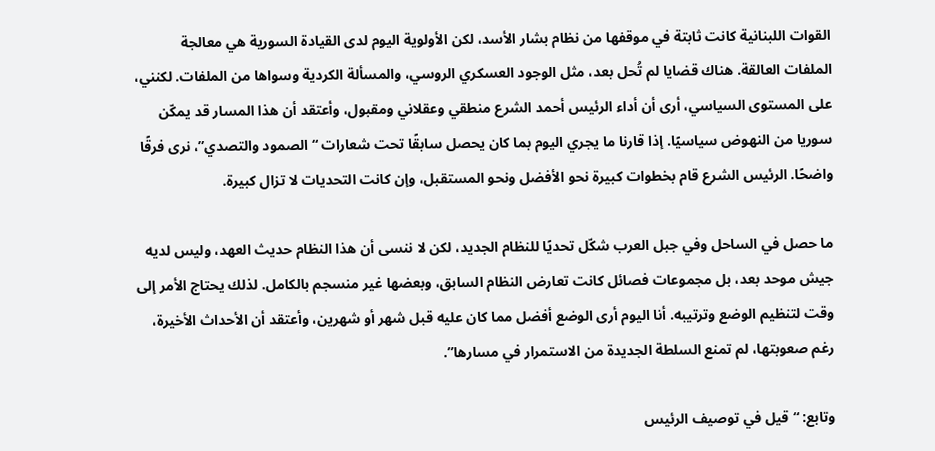القوات اللبنانية كانت ثابتة في موقفها من نظام بشار الأسد، لكن الأولوية اليوم لدى القيادة السورية هي معالجة الملفات العالقة. هناك قضايا لم تُحل بعد، مثل الوجود العسكري الروسي، والمسألة الكردية وسواها من الملفات. لكنني، على المستوى السياسي، أرى أن أداء الرئيس أحمد الشرع منطقي وعقلاني ومقبول، وأعتقد أن هذا المسار قد يمكّن سوريا من النهوض سياسيًا. إذا قارنا ما يجري اليوم بما كان يحصل سابقًا تحت شعارات “الصمود والتصدي”، نرى فرقًا واضحًا. الرئيس الشرع قام بخطوات كبيرة نحو الأفضل ونحو المستقبل، وإن كانت التحديات لا تزال كبيرة.

ما حصل في الساحل وفي جبل العرب شكّل تحديًا للنظام الجديد، لكن لا ننسى أن هذا النظام حديث العهد، وليس لديه جيش موحد بعد، بل مجموعات فصائل كانت تعارض النظام السابق، وبعضها غير منسجم بالكامل. لذلك يحتاج الأمر إلى وقت لتنظيم الوضع وترتيبه. أنا اليوم أرى الوضع أفضل مما كان عليه قبل شهر أو شهرين، وأعتقد أن الأحداث الأخيرة، رغم صعوبتها، لم تمنع السلطة الجديدة من الاستمرار في مسارها”.

وتابع: “قيل في توصيف الرئيس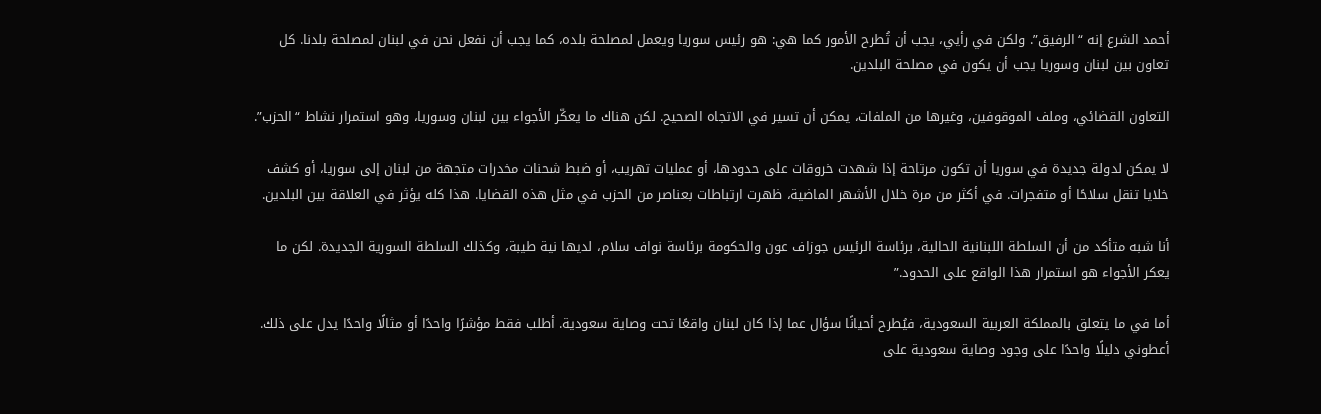أحمد الشرع إنه “الرفيق”. ولكن في رأيي، يجب أن تُطرح الأمور كما هي: هو رئيس سوريا ويعمل لمصلحة بلده، كما يجب أن نفعل نحن في لبنان لمصلحة بلدنا. كل تعاون بين لبنان وسوريا يجب أن يكون في مصلحة البلدين.

التعاون القضائي، وملف الموقوفين، وغيرها من الملفات، يمكن أن تسير في الاتجاه الصحيح. لكن هناك ما يعكّر الأجواء بين لبنان وسوريا، وهو استمرار نشاط “الحزب”.

لا يمكن لدولة جديدة في سوريا أن تكون مرتاحة إذا شهدت خروقات على حدودها، أو عمليات تهريب، أو ضبط شحنات مخدرات متجهة من لبنان إلى سوريا، أو كشف خلايا تنقل سلاحًا أو متفجرات. في أكثر من مرة خلال الأشهر الماضية، ظهرت ارتباطات بعناصر من الحزب في مثل هذه القضايا. هذا كله يؤثر في العلاقة بين البلدين.

أنا شبه متأكد من أن السلطة اللبنانية الحالية، برئاسة الرئيس جوزاف عون والحكومة برئاسة نواف سلام، لديها نية طيبة، وكذلك السلطة السورية الجديدة. لكن ما يعكر الأجواء هو استمرار هذا الواقع على الحدود.”

أما في ما يتعلق بالمملكة العربية السعودية، فيُطرح أحيانًا سؤال عما إذا كان لبنان واقعًا تحت وصاية سعودية. أطلب فقط مؤشرًا واحدًا أو مثالًا واحدًا يدل على ذلك. أعطوني دليلًا واحدًا على وجود وصاية سعودية على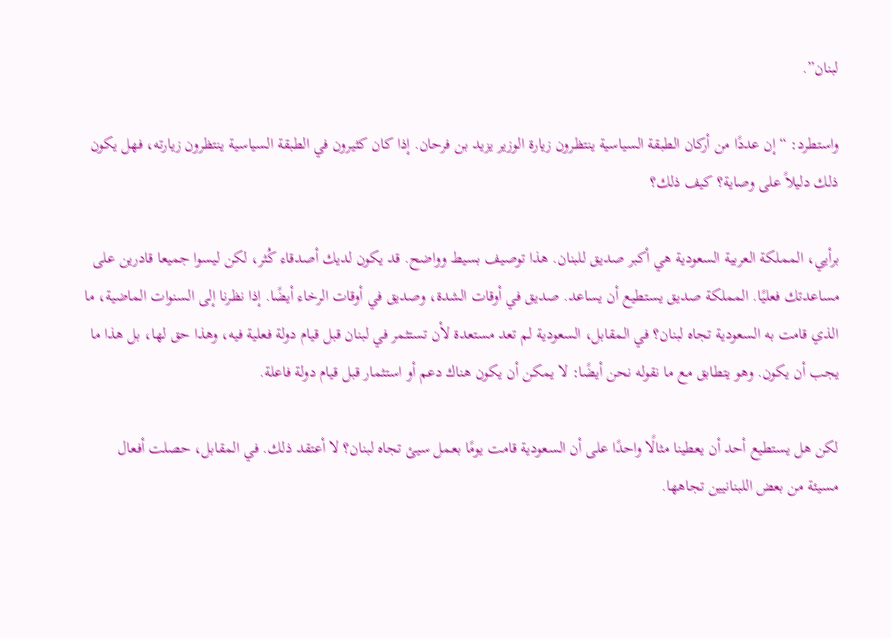لبنان”.

واستطرد: “إن عددًا من أركان الطبقة السياسية ينتظرون زيارة الوزير يزيد بن فرحان. إذا كان كثيرون في الطبقة السياسية ينتظرون زيارته، فهل يكون ذلك دليلاً على وصاية؟ كيف ذلك؟

برأيي، المملكة العربية السعودية هي أكبر صديق للبنان. هذا توصيف بسيط وواضح. قد يكون لديك أصدقاء كُثر، لكن ليسوا جميعا قادرين على مساعدتك فعليًا. المملكة صديق يستطيع أن يساعد. صديق في أوقات الشدة، وصديق في أوقات الرخاء أيضًا. إذا نظرنا إلى السنوات الماضية، ما الذي قامت به السعودية تجاه لبنان؟ في المقابل، السعودية لم تعد مستعدة لأن تستثمر في لبنان قبل قيام دولة فعلية فيه، وهذا حق لها، بل هذا ما يجب أن يكون. وهو يتطابق مع ما نقوله نحن أيضًا: لا يمكن أن يكون هناك دعم أو استثمار قبل قيام دولة فاعلة.

لكن هل يستطيع أحد أن يعطينا مثالًا واحدًا على أن السعودية قامت يومًا بعمل سيئ تجاه لبنان؟ لا أعتقد ذلك. في المقابل، حصلت أفعال مسيئة من بعض اللبنانيين تجاهها.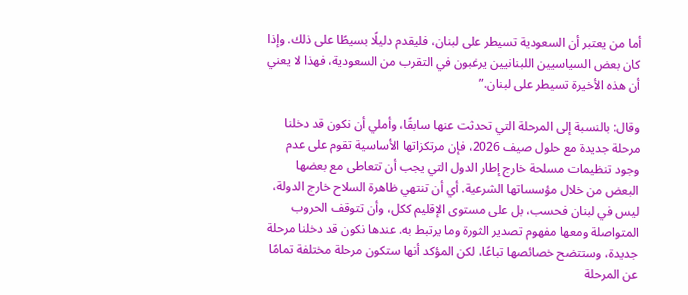أما من يعتبر أن السعودية تسيطر على لبنان، فليقدم دليلًا بسيطًا على ذلك. وإذا كان بعض السياسيين اللبنانيين يرغبون في التقرب من السعودية، فهذا لا يعني أن هذه الأخيرة تسيطر على لبنان.”

وقال: بالنسبة إلى المرحلة التي تحدثت عنها سابقًا، وأملي أن نكون قد دخلنا مرحلة جديدة مع حلول صيف 2026، فإن مرتكزاتها الأساسية تقوم على عدم وجود تنظيمات مسلحة خارج إطار الدول التي يجب أن تتعاطى مع بعضها البعض من خلال مؤسساتها الشرعية. أي أن تنتهي ظاهرة السلاح خارج الدولة، ليس في لبنان فحسب، بل على مستوى الإقليم ككل، وأن تتوقف الحروب المتواصلة ومعها مفهوم تصدير الثورة وما يرتبط به. عندها نكون قد دخلنا مرحلة جديدة، وستتضح خصائصها تباعًا، لكن المؤكد أنها ستكون مرحلة مختلفة تمامًا عن المرحلة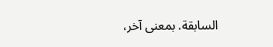السابقة. بمعنى آخر،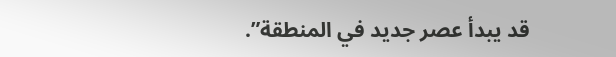قد يبدأ عصر جديد في المنطقة”.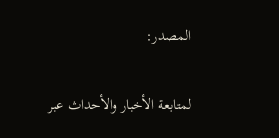المصدر:

لمتابعة الأخبار والأحداث عبر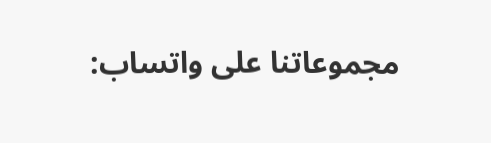مجموعاتنا على واتساب: